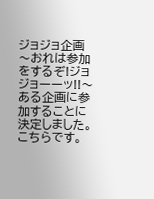ジョジョ企画〜おれは参加をするぞ!ジョジョーーッ!!〜
ある企画に参加することに決定しました。
こちらです。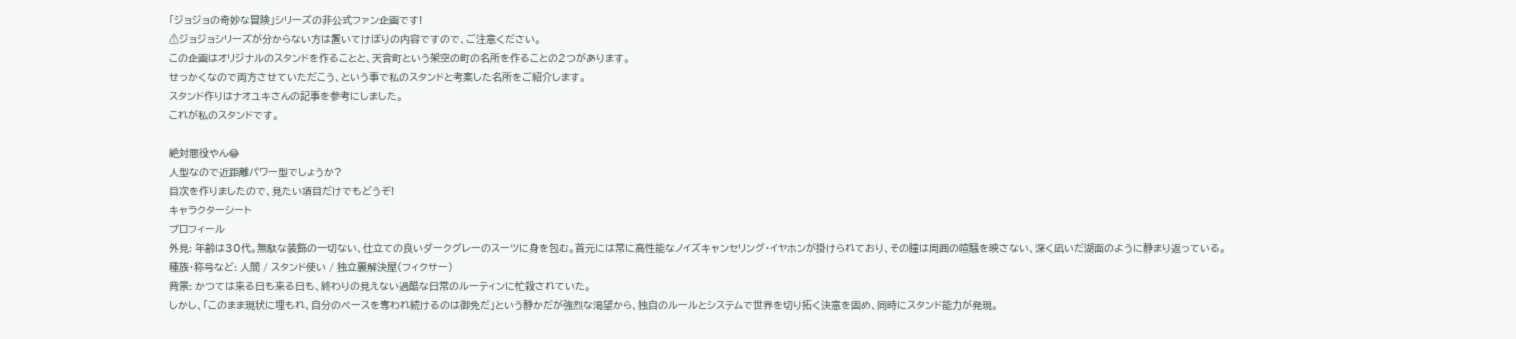「ジョジョの奇妙な冒険」シリーズの非公式ファン企画です!
⚠ジョジョシリーズが分からない方は置いてけぼりの内容ですので、ご注意ください。
この企画はオリジナルのスタンドを作ることと、天音町という架空の町の名所を作ることの2つがあります。
せっかくなので両方させていただこう、という事で私のスタンドと考案した名所をご紹介します。
スタンド作りはナオユキさんの記事を参考にしました。
これが私のスタンドです。

絶対悪役やん😂
人型なので近距離パワー型でしょうか?
目次を作りましたので、見たい項目だけでもどうぞ!
キャラクターシート
プロフィール
外見: 年齢は30代。無駄な装飾の一切ない、仕立ての良いダークグレーのスーツに身を包む。首元には常に高性能なノイズキャンセリング・イヤホンが掛けられており、その瞳は周囲の喧騒を映さない、深く凪いだ湖面のように静まり返っている。
種族・称号など: 人間 / スタンド使い / 独立裏解決屋(フィクサー)
背景: かつては来る日も来る日も、終わりの見えない過酷な日常のルーティンに忙殺されていた。
しかし、「このまま現状に埋もれ、自分のペースを奪われ続けるのは御免だ」という静かだが強烈な渇望から、独自のルールとシステムで世界を切り拓く決意を固め、同時にスタンド能力が発現。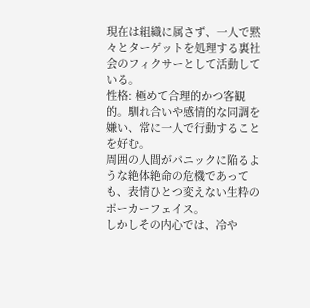現在は組織に属さず、一人で黙々とターゲットを処理する裏社会のフィクサーとして活動している。
性格: 極めて合理的かつ客観的。馴れ合いや感情的な同調を嫌い、常に一人で行動することを好む。
周囲の人間がパニックに陥るような絶体絶命の危機であっても、表情ひとつ変えない生粋のポーカーフェイス。
しかしその内心では、冷や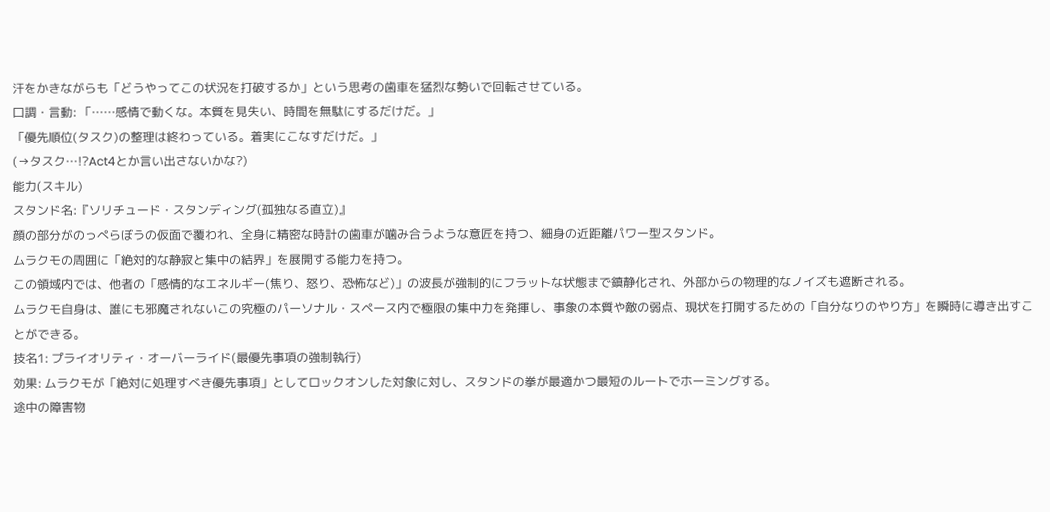汗をかきながらも「どうやってこの状況を打破するか」という思考の歯車を猛烈な勢いで回転させている。
口調・言動: 「……感情で動くな。本質を見失い、時間を無駄にするだけだ。」
「優先順位(タスク)の整理は終わっている。着実にこなすだけだ。」
(→タスク…!?Act4とか言い出さないかな?)
能力(スキル)
スタンド名:『ソリチュード・スタンディング(孤独なる直立)』
顔の部分がのっぺらぼうの仮面で覆われ、全身に精密な時計の歯車が噛み合うような意匠を持つ、細身の近距離パワー型スタンド。
ムラクモの周囲に「絶対的な静寂と集中の結界」を展開する能力を持つ。
この領域内では、他者の「感情的なエネルギー(焦り、怒り、恐怖など)」の波長が強制的にフラットな状態まで鎮静化され、外部からの物理的なノイズも遮断される。
ムラクモ自身は、誰にも邪魔されないこの究極のパーソナル・スペース内で極限の集中力を発揮し、事象の本質や敵の弱点、現状を打開するための「自分なりのやり方」を瞬時に導き出すことができる。
技名1: プライオリティ・オーバーライド(最優先事項の強制執行)
効果: ムラクモが「絶対に処理すべき優先事項」としてロックオンした対象に対し、スタンドの拳が最適かつ最短のルートでホーミングする。
途中の障害物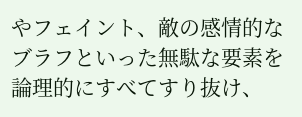やフェイント、敵の感情的なブラフといった無駄な要素を論理的にすべてすり抜け、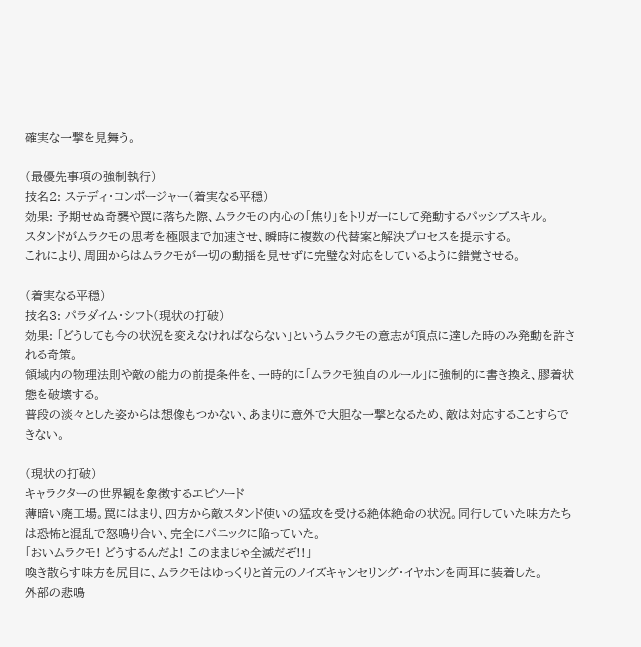確実な一撃を見舞う。

(最優先事項の強制執行)
技名2: ステディ・コンポージャー(着実なる平穏)
効果: 予期せぬ奇襲や罠に落ちた際、ムラクモの内心の「焦り」をトリガーにして発動するパッシブスキル。
スタンドがムラクモの思考を極限まで加速させ、瞬時に複数の代替案と解決プロセスを提示する。
これにより、周囲からはムラクモが一切の動揺を見せずに完璧な対応をしているように錯覚させる。

(着実なる平穏)
技名3: パラダイム・シフト(現状の打破)
効果: 「どうしても今の状況を変えなければならない」というムラクモの意志が頂点に達した時のみ発動を許される奇策。
領域内の物理法則や敵の能力の前提条件を、一時的に「ムラクモ独自のルール」に強制的に書き換え、膠着状態を破壊する。
普段の淡々とした姿からは想像もつかない、あまりに意外で大胆な一撃となるため、敵は対応することすらできない。

(現状の打破)
キャラクターの世界観を象徴するエピソード
薄暗い廃工場。罠にはまり、四方から敵スタンド使いの猛攻を受ける絶体絶命の状況。同行していた味方たちは恐怖と混乱で怒鳴り合い、完全にパニックに陥っていた。
「おいムラクモ! どうするんだよ! このままじゃ全滅だぞ!!」
喚き散らす味方を尻目に、ムラクモはゆっくりと首元のノイズキャンセリング・イヤホンを両耳に装着した。
外部の悲鳴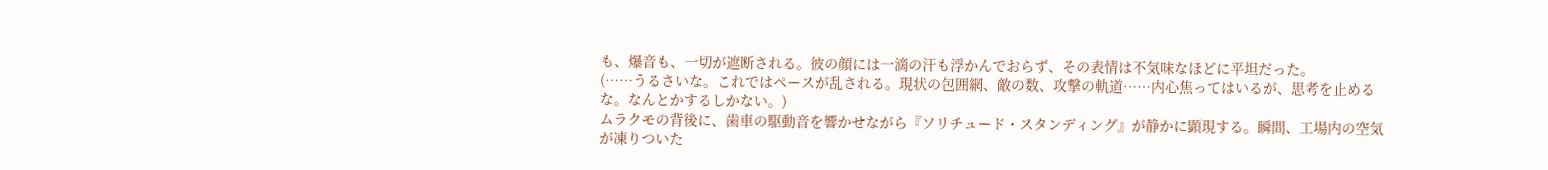も、爆音も、一切が遮断される。彼の顔には一滴の汗も浮かんでおらず、その表情は不気味なほどに平坦だった。
(……うるさいな。これではペースが乱される。現状の包囲網、敵の数、攻撃の軌道……内心焦ってはいるが、思考を止めるな。なんとかするしかない。)
ムラクモの背後に、歯車の駆動音を響かせながら『ソリチュード・スタンディング』が静かに顕現する。瞬間、工場内の空気が凍りついた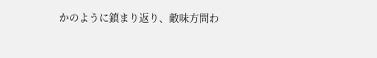かのように鎮まり返り、敵味方問わ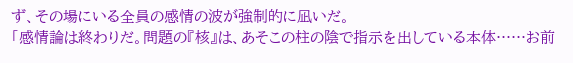ず、その場にいる全員の感情の波が強制的に凪いだ。
「感情論は終わりだ。問題の『核』は、あそこの柱の陰で指示を出している本体……お前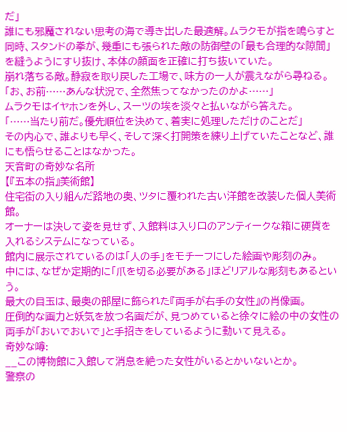だ」
誰にも邪魔されない思考の海で導き出した最適解。ムラクモが指を鳴らすと同時、スタンドの拳が、幾重にも張られた敵の防御壁の「最も合理的な隙間」を縫うようにすり抜け、本体の顔面を正確に打ち抜いていた。
崩れ落ちる敵。静寂を取り戻した工場で、味方の一人が震えながら尋ねる。
「お、お前……あんな状況で、全然焦ってなかったのかよ……」
ムラクモはイヤホンを外し、スーツの埃を淡々と払いながら答えた。
「……当たり前だ。優先順位を決めて、着実に処理しただけのことだ」
その内心で、誰よりも早く、そして深く打開策を練り上げていたことなど、誰にも悟らせることはなかった。
天音町の奇妙な名所
【『五本の指』美術館】
住宅街の入り組んだ路地の奥、ツタに覆われた古い洋館を改装した個人美術館。
オーナーは決して姿を見せず、入館料は入り口のアンティークな箱に硬貨を入れるシステムになっている。
館内に展示されているのは「人の手」をモチーフにした絵画や彫刻のみ。
中には、なぜか定期的に「爪を切る必要がある」ほどリアルな彫刻もあるという。
最大の目玉は、最奥の部屋に飾られた『両手が右手の女性』の肖像画。
圧倒的な画力と妖気を放つ名画だが、見つめていると徐々に絵の中の女性の両手が「おいでおいで」と手招きをしているように動いて見える。
奇妙な噂:
__この博物館に入館して消息を絶った女性がいるとかいないとか。
警察の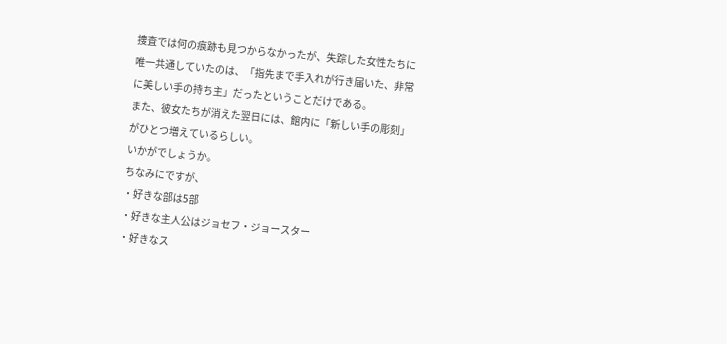捜査では何の痕跡も見つからなかったが、失踪した女性たちに唯一共通していたのは、「指先まで手入れが行き届いた、非常に美しい手の持ち主」だったということだけである。
また、彼女たちが消えた翌日には、館内に「新しい手の彫刻」がひとつ増えているらしい。
いかがでしょうか。
ちなみにですが、
・好きな部は5部
・好きな主人公はジョセフ・ジョースター
・好きなス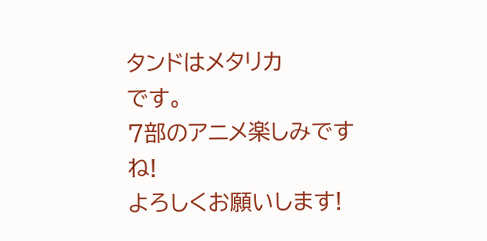タンドはメタリカ
です。
7部のアニメ楽しみですね!
よろしくお願いします!